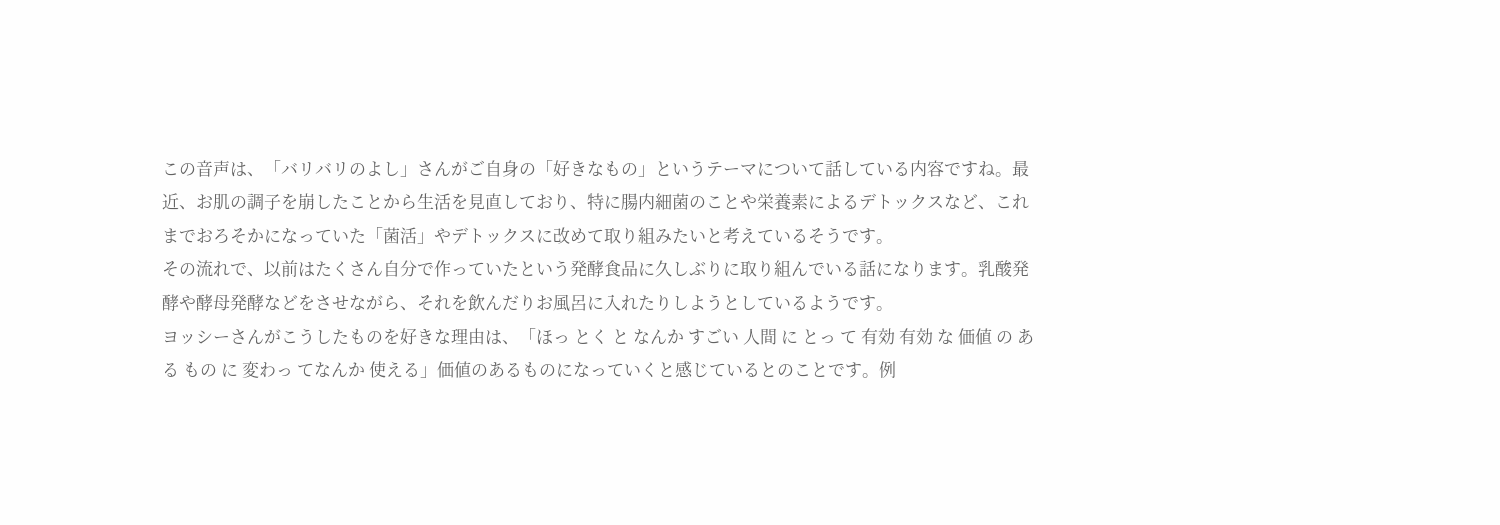この音声は、「バリバリのよし」さんがご自身の「好きなもの」というテーマについて話している内容ですね。最近、お肌の調子を崩したことから生活を見直しており、特に腸内細菌のことや栄養素によるデトックスなど、これまでおろそかになっていた「菌活」やデトックスに改めて取り組みたいと考えているそうです。
その流れで、以前はたくさん自分で作っていたという発酵食品に久しぶりに取り組んでいる話になります。乳酸発酵や酵母発酵などをさせながら、それを飲んだりお風呂に入れたりしようとしているようです。
ヨッシーさんがこうしたものを好きな理由は、「ほっ とく と なんか すごい 人間 に とっ て 有効 有効 な 価値 の ある もの に 変わっ てなんか 使える」価値のあるものになっていくと感じているとのことです。例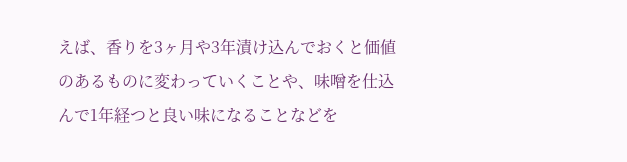えば、香りを3ヶ月や3年漬け込んでおくと価値のあるものに変わっていくことや、味噌を仕込んで1年経つと良い味になることなどを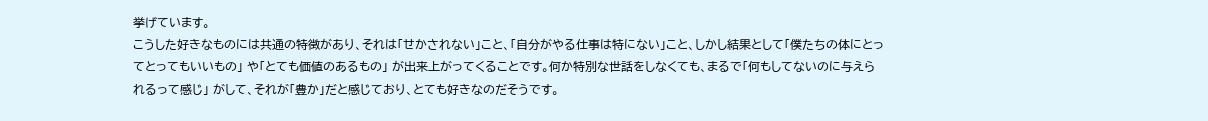挙げています。
こうした好きなものには共通の特徴があり、それは「せかされない」こと、「自分がやる仕事は特にない」こと、しかし結果として「僕たちの体にとってとってもいいもの」 や「とても価値のあるもの」 が出来上がってくることです。何か特別な世話をしなくても、まるで「何もしてないのに与えられるって感じ」 がして、それが「豊か」だと感じており、とても好きなのだそうです。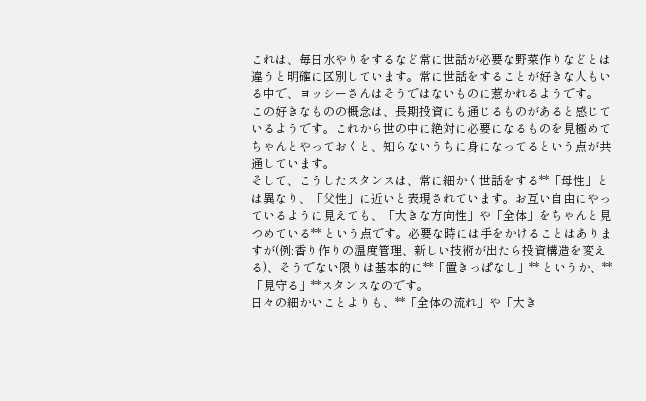これは、毎日水やりをするなど常に世話が必要な野菜作りなどとは違うと明確に区別しています。常に世話をすることが好きな人もいる中で、ヨッシーさんはそうではないものに惹かれるようです。
この好きなものの概念は、長期投資にも通じるものがあると感じているようです。これから世の中に絶対に必要になるものを見極めてちゃんとやっておくと、知らないうちに身になってるという点が共通しています。
そして、こうしたスタンスは、常に細かく世話をする**「母性」とは異なり、「父性」に近いと表現されています。お互い自由にやっているように見えても、「大きな方向性」や「全体」をちゃんと見つめている** という点です。必要な時には手をかけることはありますが(例:香り作りの温度管理、新しい技術が出たら投資構造を変える)、そうでない限りは基本的に**「置きっぱなし」** というか、**「見守る」**スタンスなのです。
日々の細かいことよりも、**「全体の流れ」や「大き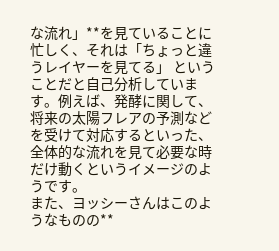な流れ」**を見ていることに忙しく、それは「ちょっと違うレイヤーを見てる」 ということだと自己分析しています。例えば、発酵に関して、将来の太陽フレアの予測などを受けて対応するといった、全体的な流れを見て必要な時だけ動くというイメージのようです。
また、ヨッシーさんはこのようなものの**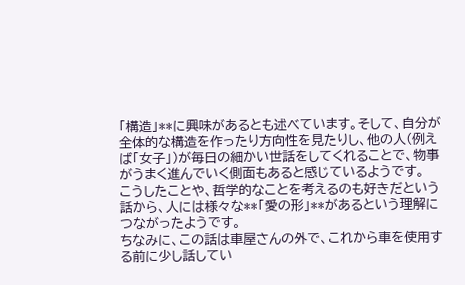「構造」**に興味があるとも述べています。そして、自分が全体的な構造を作ったり方向性を見たりし、他の人(例えば「女子」)が毎日の細かい世話をしてくれることで、物事がうまく進んでいく側面もあると感じているようです。
こうしたことや、哲学的なことを考えるのも好きだという話から、人には様々な**「愛の形」**があるという理解につながったようです。
ちなみに、この話は車屋さんの外で、これから車を使用する前に少し話してい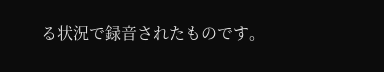る状況で録音されたものです。